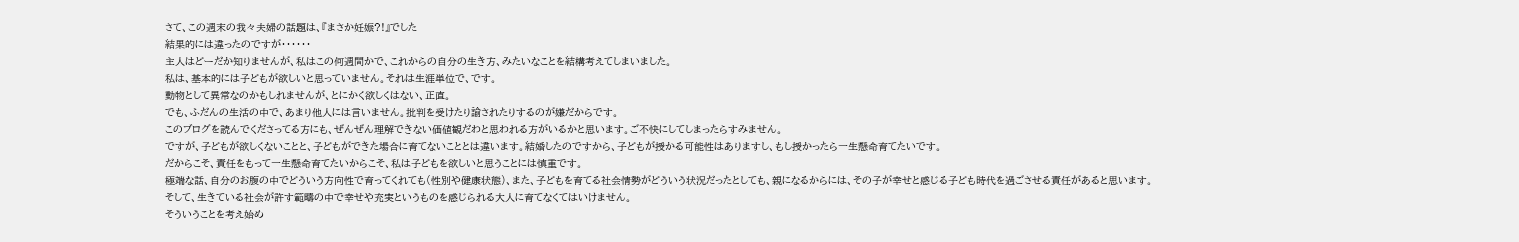さて、この週末の我々夫婦の話題は、『まさか妊娠?!』でした
結果的には違ったのですが・・・・・・
主人はどーだか知りませんが、私はこの何週間かで、これからの自分の生き方、みたいなことを結構考えてしまいました。
私は、基本的には子どもが欲しいと思っていません。それは生涯単位で、です。
動物として異常なのかもしれませんが、とにかく欲しくはない、正直。
でも、ふだんの生活の中で、あまり他人には言いません。批判を受けたり諭されたりするのが嫌だからです。
このブログを読んでくださってる方にも、ぜんぜん理解できない価値観だわと思われる方がいるかと思います。ご不快にしてしまったらすみません。
ですが、子どもが欲しくないことと、子どもができた場合に育てないこととは違います。結婚したのですから、子どもが授かる可能性はありますし、もし授かったら一生懸命育てたいです。
だからこそ、責任をもって一生懸命育てたいからこそ、私は子どもを欲しいと思うことには慎重です。
極端な話、自分のお腹の中でどういう方向性で育ってくれても(性別や健康状態)、また、子どもを育てる社会情勢がどういう状況だったとしても、親になるからには、その子が幸せと感じる子ども時代を過ごさせる責任があると思います。
そして、生きている社会が許す範疇の中で幸せや充実というものを感じられる大人に育てなくてはいけません。
そういうことを考え始め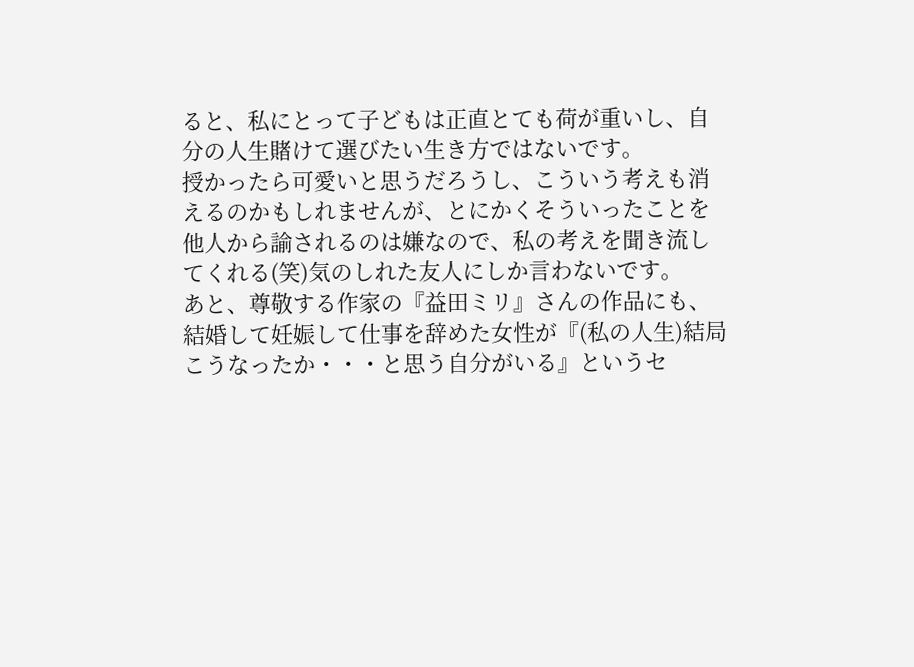ると、私にとって子どもは正直とても荷が重いし、自分の人生賭けて選びたい生き方ではないです。
授かったら可愛いと思うだろうし、こういう考えも消えるのかもしれませんが、とにかくそういったことを他人から諭されるのは嫌なので、私の考えを聞き流してくれる(笑)気のしれた友人にしか言わないです。
あと、尊敬する作家の『益田ミリ』さんの作品にも、結婚して妊娠して仕事を辞めた女性が『(私の人生)結局こうなったか・・・と思う自分がいる』というセ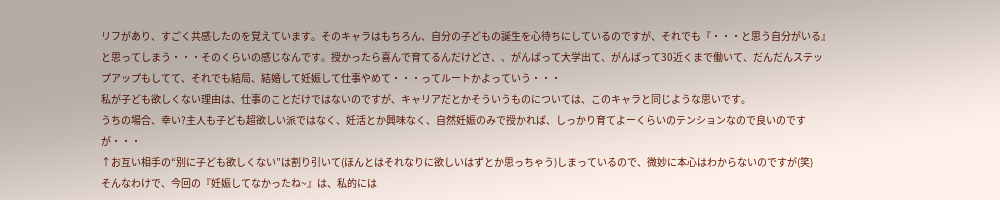リフがあり、すごく共感したのを覚えています。そのキャラはもちろん、自分の子どもの誕生を心待ちにしているのですが、それでも『・・・と思う自分がいる』と思ってしまう・・・そのくらいの感じなんです。授かったら喜んで育てるんだけどさ、、がんばって大学出て、がんばって30近くまで働いて、だんだんステップアップもしてて、それでも結局、結婚して妊娠して仕事やめて・・・ってルートかよっていう・・・
私が子ども欲しくない理由は、仕事のことだけではないのですが、キャリアだとかそういうものについては、このキャラと同じような思いです。
うちの場合、幸い?主人も子ども超欲しい派ではなく、妊活とか興味なく、自然妊娠のみで授かれば、しっかり育てよーくらいのテンションなので良いのですが・・・
↑お互い相手の“別に子ども欲しくない”は割り引いて(ほんとはそれなりに欲しいはずとか思っちゃう)しまっているので、微妙に本心はわからないのですが(笑)
そんなわけで、今回の『妊娠してなかったね~』は、私的には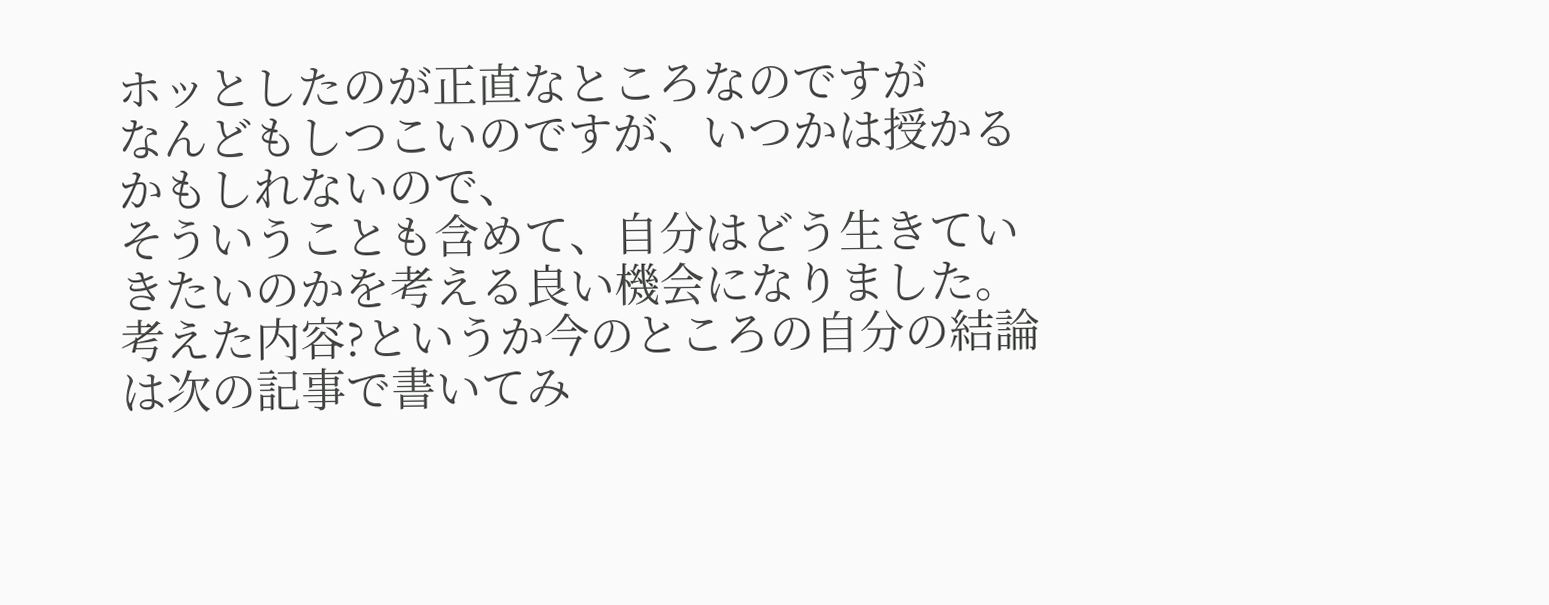ホッとしたのが正直なところなのですが
なんどもしつこいのですが、いつかは授かるかもしれないので、
そういうことも含めて、自分はどう生きていきたいのかを考える良い機会になりました。
考えた内容?というか今のところの自分の結論は次の記事で書いてみ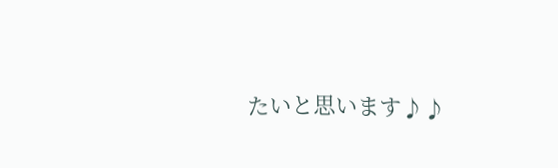たいと思います♪♪